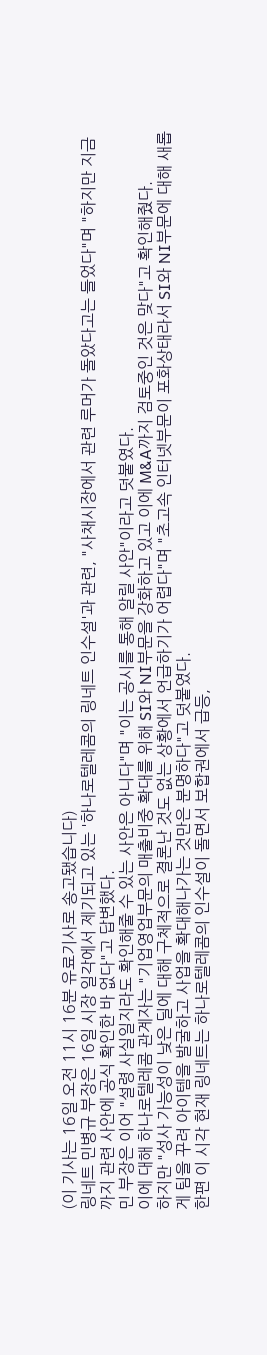(이 기사는 16일 오전 11시 16분 유료기사로 송고됐습니다)
링네트 민병규 부장은 16일 시장 일각에서 제기되고 있는 '하나로텔레콤의 링네트 인수설'과 관련, "사채시장에서 관련 루머가 돌았다고는 들었다"며 "하지만 지금까지 관련 사안에 공식 확인한 바 없다"고 답변했다.
민 부장은 이어 "설령 사실일지라도 확인해줄 수 있는 사안은 아니다"며 "이는 공시를 통해 알릴 사안"이라고 덧붙였다.
이에 대해 하나로텔레콤 관계자는 "기업영업부문의 매출비중 확대를 위해 SI와 NI부문을 강화하고 있고 이에 M&A까지 검토중인 것은 맞다"고 확인해줬다.
하지만 "성사 가능성이 낮은 딜에 대해 구체적으로 결론난 것도 없는 상황에서 언급하기가 어렵다"며 "초고속 인터넷부문이 포화상태라서 SI와 NI부문에 대해 새롭게 팀을 꾸려 아이템을 발굴하고 사업을 확대해나가는 것만은 분명하다"고 덧붙였다.
한편 이 시각 현재 링네트는 하나로텔레콤의 인수설이 돌면서 보합권에서 급등,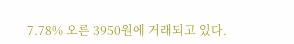7.78% 오른 3950원에 거래되고 있다.